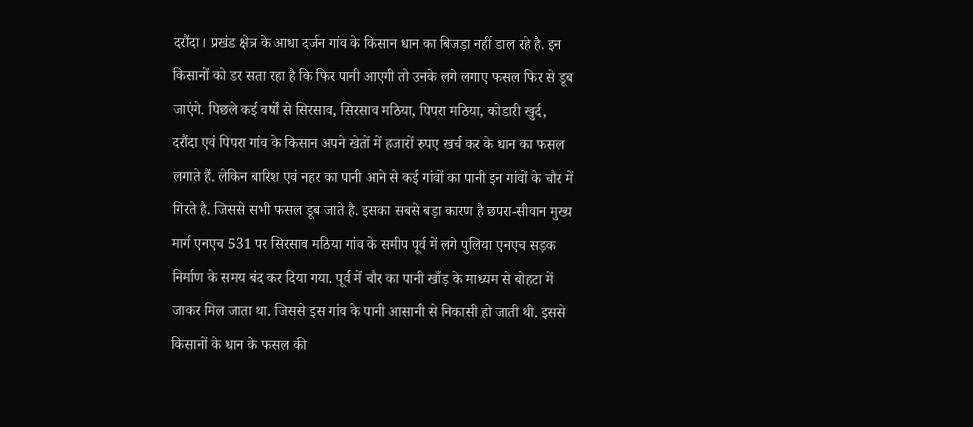दरौंदा। प्रखंड क्षेत्र के आधा दर्जन गांव के किसान धान का बिजड़ा नहीं डाल रहे है. इन किसानों को डर सता रहा है कि फिर पानी आएगी तो उनके लगे लगाए फसल फिर से डूब जाएंगे. पिछले कई वर्षों से सिरसाव, सिरसाव मठिया, पिपरा मठिया, कोडारी खुर्द, दरौंदा एवं पिपरा गांव के किसान अपने खेतों में हजारों रुपए खर्च कर के धान का फसल लगाते हैं. लेकिन बारिश एवं नहर का पानी आने से कई गांवों का पानी इन गांवों के चौर में गिरते है. जिससे सभी फसल डूब जाते है. इसका सबसे बड़ा कारण है छपरा-सीवान मुख्य मार्ग एनएच 531 पर सिरसाव मठिया गांव के समीप पूर्व में लगे पुलिया एनएच सड़क निर्माण के समय बंद कर दिया गया. पूर्व में चौर का पानी खाँड़ के माध्यम से बोहटा में जाकर मिल जाता था. जिससे इस गांव के पानी आसानी से निकासी हो जाती थी. इससे किसानों के धान के फसल की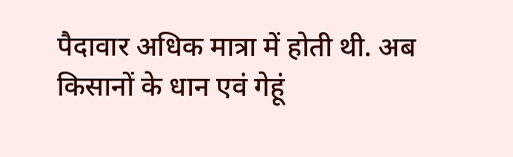पैदावार अधिक मात्रा में होती थी. अब किसानों के धान एवं गेहूं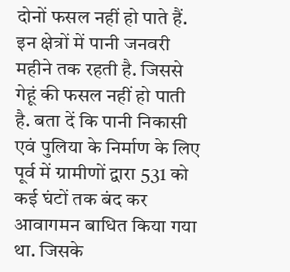दोनों फसल नहीं हो पाते हैं. इन क्षेत्रों में पानी जनवरी महीने तक रहती है. जिससे गेहूं की फसल नहीं हो पाती है. बता दें कि पानी निकासी एवं पुलिया के निर्माण के लिए पूर्व में ग्रामीणों द्वारा 531 को कई घंटों तक बंद कर आवागमन बाधित किया गया था. जिसके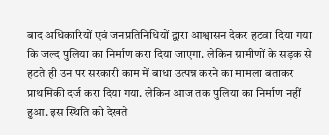बाद अधिकारियों एवं जनप्रतिनिधियों द्वारा आश्वासन देकर हटवा दिया गया कि जल्द पुलिया का निर्माण करा दिया जाएगा. लेकिन ग्रामीणों के सड़क से हटते ही उन पर सरकारी काम में बाधा उत्पन्न करने का मामला बताकर प्राथमिकी दर्ज करा दिया गया. लेकिन आज तक पुलिया का निर्माण नहीं हुआ. इस स्थिति को देखते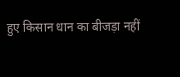हुए किसान धान का बीजड़ा नहीं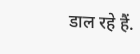डाल रहे हैं.